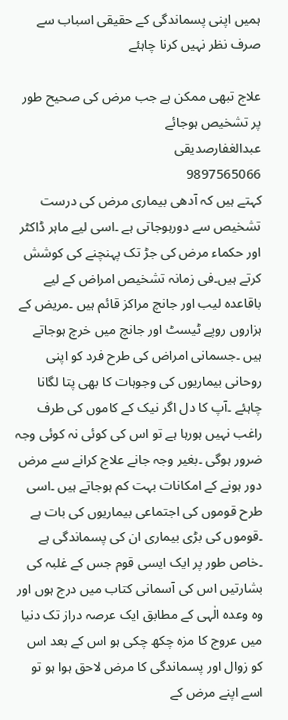ہمیں اپنی پسماندگی کے حقیقی اسباب سے صرف نظر نہیں کرنا چاہئے

علاج تبھی ممکن ہے جب مرض کی صحیح طور پر تشخیص ہوجائے
عبدالغفارصدیقی
9897565066
کہتے ہیں کہ آدھی بیماری مرض کی درست تشخیص سے دورہوجاتی ہے ۔اسی لیے ماہر ڈاکٹر اور حکماء مرض کی جڑ تک پہنچنے کی کوشش کرتے ہیں۔فی زمانہ تشخیص امراض کے لیے باقاعدہ لیب اور جانچ مراکز قائم ہیں ۔مریض کے ہزاروں روپے ٹیسٹ اور جانچ میں خرچ ہوجاتے ہیں ۔جسمانی امراض کی طرح فرد کو اپنی روحانی بیماریوں کی وجوہات کا بھی پتا لگانا چاہئے ۔آپ کا دل اگر نیک کے کاموں کی طرف راغب نہیں ہورہا ہے تو اس کی کوئی نہ کوئی وجہ ضرور ہوگی ۔بغیر وجہ جانے علاج کرانے سے مرض دور ہونے کے امکانات بہت کم ہوجاتے ہیں ۔اسی طرح قوموں کی اجتماعی بیماریوں کی بات ہے ۔قوموں کی بڑی بیماری ان کی پسماندگی ہے ۔خاص طور پر ایک ایسی قوم جس کے غلبہ کی بشارتیں اس کی آسمانی کتاب میں درج ہوں اور وہ وعدہ الٰہی کے مطابق ایک عرصہ دراز تک دنیا میں عروج کا مزہ چکھ چکی ہو اس کے بعد اس کو زوال اور پسماندگی کا مرض لاحق ہوا ہو تو اسے اپنے مرض کے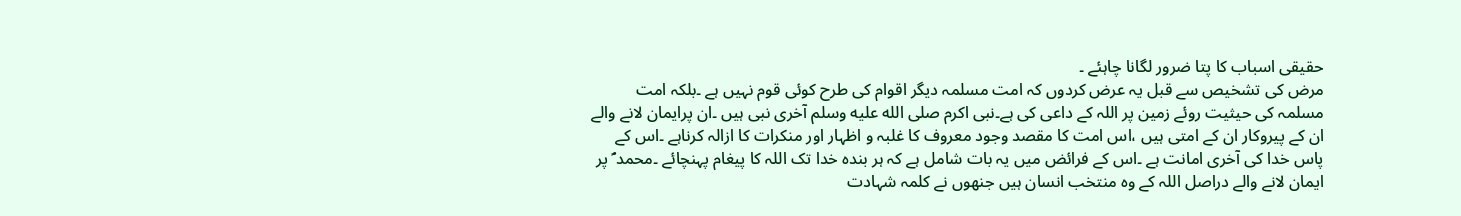حقیقی اسباب کا پتا ضرور لگانا چاہئے ۔
مرض کی تشخیص سے قبل یہ عرض کردوں کہ امت مسلمہ دیگر اقوام کی طرح کوئی قوم نہیں ہے ۔بلکہ امت مسلمہ کی حیثیت روئے زمین پر اللہ کے داعی کی ہے۔نبی اکرم صلى الله عليه وسلم آخری نبی ہیں ۔ان پرایمان لانے والے ان کے پیروکار ان کے امتی ہیں ،اس امت کا مقصد وجود معروف کا غلبہ و اظہار اور منکرات کا ازالہ کرناہے ۔اس کے پاس خدا کی آخری امانت ہے ۔اس کے فرائض میں یہ بات شامل ہے کہ ہر بندہ خدا تک اللہ کا پیغام پہنچائے ۔محمد ؐ پر ایمان لانے والے دراصل اللہ کے وہ منتخب انسان ہیں جنھوں نے کلمہ شہادت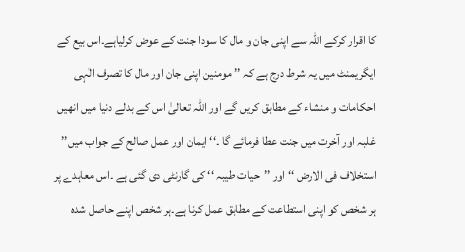کا اقرار کرکے اللہ سے اپنی جان و مال کا سودا جنت کے عوض کرلیاہے۔اس بیع کے ایگریمنٹ میں یہ شرط درج ہے کہ ’’ مومنین اپنی جان اور مال کا تصرف الٰہی احکامات و منشاء کے مطابق کریں گے اور اللہ تعالیٰ اس کے بدلے دنیا میں انھیں غلبہ اور آخرت میں جنت عطا فرمائے گا ۔‘‘ ایمان اور عمل صالح کے جواب میں’’ استخلاف فی الارض ‘‘ اور ’’حیات طیبہ ‘‘ کی گارنٹی دی گئی ہے ۔اس معاہدے پر ہر شخص کو اپنی استطاعت کے مطابق عمل کرنا ہے۔ہر شخص اپنے حاصل شدہ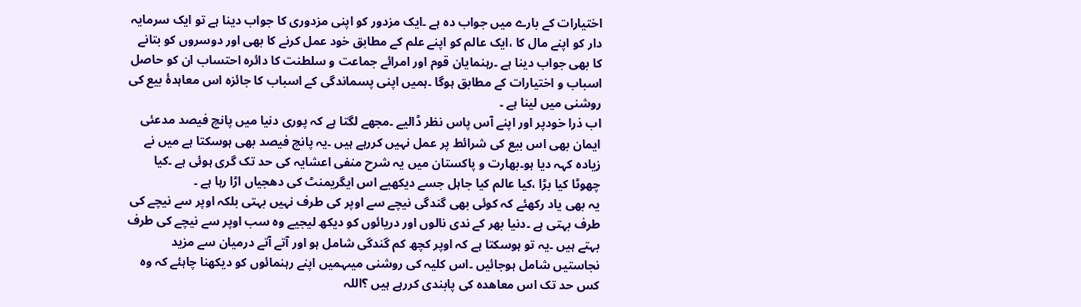اختیارات کے بارے میں جواب دہ ہے ۔ایک مزدور کو اپنی مزدوری کا جواب دینا ہے تو ایک سرمایہ دار کو اپنے مال کا ،ایک عالم کو اپنے علم کے مطابق خود عمل کرنے کا بھی اور دوسروں کو بتانے کا بھی جواب دینا ہے ۔رہنمایان قوم اور امرائے جماعت و سلطنت کا دائرہ احتساب ان کو حاصل اسباب و اختیارات کے مطابق ہوگا ۔ہمیں اپنی پسماندگی کے اسباب کا جائزہ اس معاہدۂ بیع کی روشنی میں لینا ہے ۔
اب ذرا خودپر اور اپنے آس پاس نظر ڈالیے ۔مجھے لگتا ہے کہ پوری دنیا میں پانچ فیصد مدعئی ایمان بھی اس بیع کی شرائط پر عمل نہیں کررہے ہیں ۔یہ پانچ فیصد بھی ہوسکتا ہے میں نے زیادہ کہہ دیا ہو۔بھارت و پاکستان میں یہ شرح منفی اعشایہ کی حد تک گری ہوئی ہے ۔کیا چھوٹا کیا بڑا ،کیا عالم کیا جاہل جسے دیکھیے اس ایگریمنٹ کی دھجیاں اڑا رہا ہے ۔
یہ بھی یاد رکھئے کہ کوئی بھی گندگی نیچے سے اوپر کی طرف نہیں بہتی بلکہ اوپر سے نیچے کی طرف بہتی ہے ۔دنیا بھر کے ندی نالوں اور دریائوں کو دیکھ لیجیے وہ سب اوپر سے نیچے کی طرف بہتے ہیں ۔یہ تو ہوسکتا ہے کہ اوپر کچھ کم گندگی شامل ہو اور آتے آتے درمیان سے مزید نجاستیں شامل ہوجائیں ۔اس کلیہ کی روشنی میںہمیں اپنے رہنمائوں کو دیکھنا چاہئے کہ وہ کس حد تک اس معاھدہ کی پابندی کررہے ہیں ؟اللہ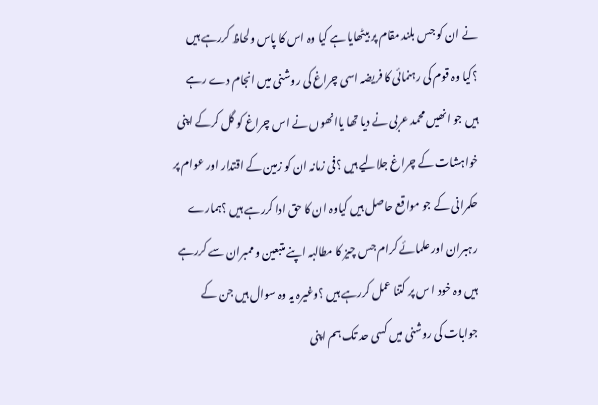نے ان کو جس بلند مقام پر بیٹھایا ہے کیا وہ اس کا پاس ولحاظ کررہے ہیں ؟کیا وہ قوم کی رہنمائی کا فریضہ اسی چراغ کی روشنی میں انجام دے رہے ہیں جو انھیں محمد عربی نے دیا تھا یاانھوں نے اس چراغ کو گل کرکے اپنی خواہشات کے چراغ جلالیے ہیں ؟فی زمانہ ان کو زمین کے اقتدار اور عوام پر حکمرانی کے جو مواقع حاصل ہیں کیاوہ ان کا حق ادا کررہے ہیں ؟ہمارے رہبران اور علمائے کرام جس چیز کا مطالبہ اپنے متبعین و ممبران سے کررہے ہیں وہ خود ا س پر کتنا عمل کررہے ہیں ؟وغیرہ یہ وہ سوال ہیں جن کے جوابات کی روشنی میں کسی حد تک ہم اپنی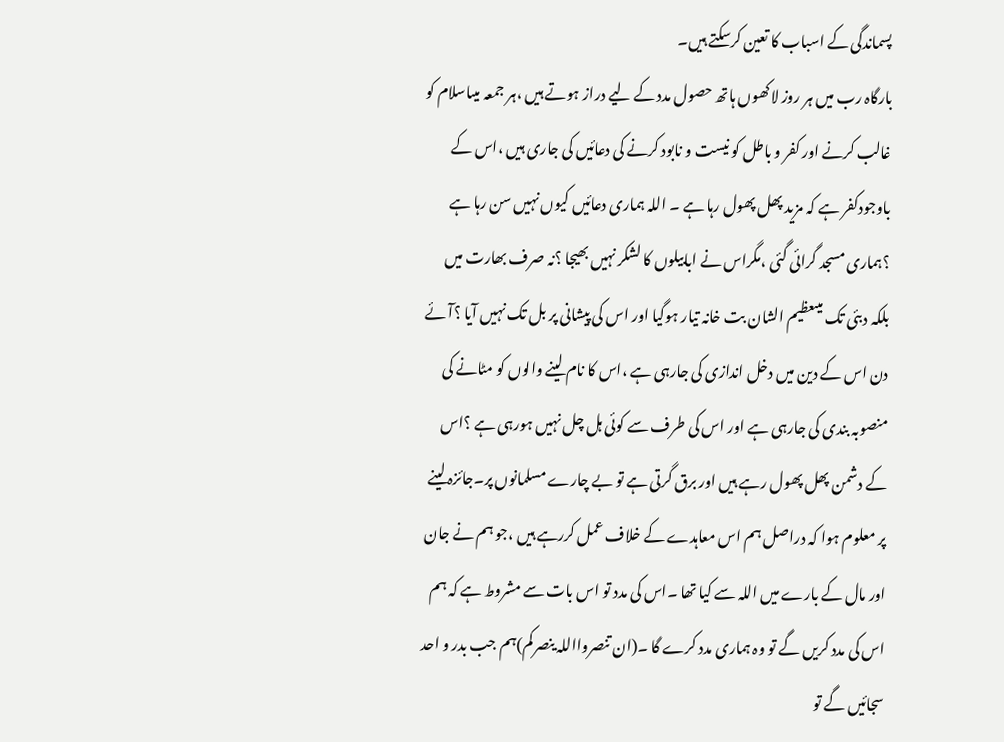پسماندگی کے اسباب کا تعین کرسکتے ہیں۔
بارگاہ رب میں ہر روز لاکھوں ہاتھ حصول مدد کے لیے دراز ہوتے ہیں ،ہر جمعہ میںاسلام کو غالب کرنے اور کفر و باطل کو نیست و نابود کرنے کی دعائیں کی جاری ہیں ،اس کے باوجودکفر ہے کہ مزید پھل پھول رہا ہے ۔ اللہ ہماری دعائیں کیوں نہیں سن رہا ہے ؟ہماری مسجد گرائی گئی ،مگراس نے ابابیلوں کا لشکر نہیں بھیجا ؟نہ صرف بھارت میں بلکہ دبئی تک میںعظیم الشان بت خانہ تیار ہوگیا اور اس کی پیشانی پر بل تک نہیں آیا ؟آئے دن اس کے دین میں دخل اندازی کی جارہی ہے ،اس کا نام لینے والوں کو مٹانے کی منصوبہ بندی کی جارہی ہے اور اس کی طرف سے کوئی ہل چل نہیں ہورہی ہے ؟اس کے دشمن پھل پھول رہے ہیں اور برق گرتی ہے تو بے چارے مسلمانوں پر۔جائزہ لینے پر معلوم ہوا کہ دراصل ہم اس معاہدے کے خلاف عمل کررہے ہیں ،جو ہم نے جان اور مال کے بارے میں اللہ سے کیا تھا ۔اس کی مدد تو اس بات سے مشروط ہے کہ ہم اس کی مدد کریں گے تو وہ ہماری مدد کرے گا ۔(ان تنصروااللہ ینصرکم)ہم جب بدر و احد سجائیں گے تو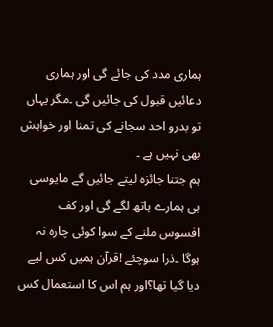ہماری مدد کی جائے گی اور ہماری دعائیں قبول کی جائیں گی ۔مگر یہاں تو بدرو احد سجانے کی تمنا اور خواہش بھی نہیں ہے ۔
ہم جتنا جائزہ لیتے جائیں گے مایوسی ہی ہمارے ہاتھ لگے گی اور کف افسوس ملنے کے سوا کوئی چارہ نہ ہوگا ۔ذرا سوچئے !قرآن ہمیں کس لیے دیا گیا تھا؟اور ہم اس کا استعمال کس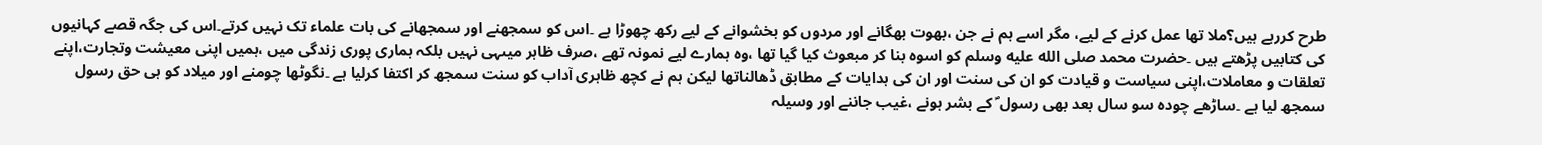طرح کررہے ہیں؟ملا تھا عمل کرنے کے لیے، مگر اسے ہم نے جن ،بھوت بھگانے اور مردوں کو بخشوانے کے لیے رکھ چھوڑا ہے ۔اس کو سمجھنے اور سمجھانے کی بات علماء تک نہیں کرتے۔اس کی جگہ قصے کہانیوں کی کتابیں پڑھتے ہیں ۔حضرت محمد صلى الله عليه وسلم کو اسوہ بنا کر مبعوث کیا گیا تھا ،وہ ہمارے لیے نمونہ تھے ،صرف ظاہر میںہی نہیں بلکہ ہماری پوری زندگی میں ،ہمیں اپنی معیشت وتجارت،اپنے تعلقات و معاملات،اپنی سیاست و قیادت کو ان کی سنت اور ان کی ہدایات کے مطابق ڈھالناتھا لیکن ہم نے کچھ ظاہری آداب کو سنت سمجھ کر اکتفا کرلیا ہے ۔نگوٹھا چومنے اور میلاد کو ہی حق رسول سمجھ لیا ہے ۔ساڑھے چودہ سو سال بعد بھی رسول ؐ کے بشر ہونے ،غیب جاننے اور وسیلہ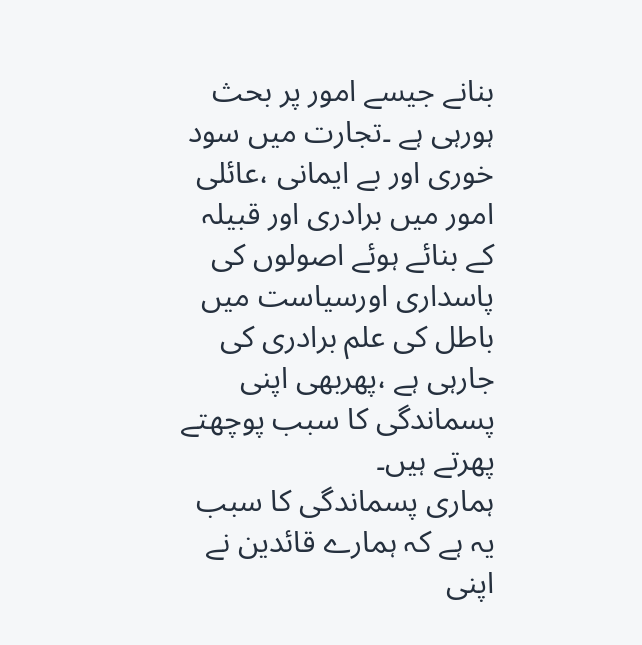بنانے جیسے امور پر بحث ہورہی ہے ۔تجارت میں سود خوری اور بے ایمانی ،عائلی امور میں برادری اور قبیلہ کے بنائے ہوئے اصولوں کی پاسداری اورسیاست میں باطل کی علم برادری کی جارہی ہے ،پھربھی اپنی پسماندگی کا سبب پوچھتے پھرتے ہیں۔
ہماری پسماندگی کا سبب یہ ہے کہ ہمارے قائدین نے اپنی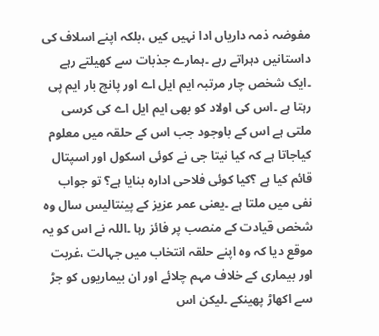مفوضہ ذمہ داریاں ادا نہیں کیں ،بلکہ اپنے اسلاف کی داستانیں دہراتے رہے ۔ہمارے جذبات سے کھیلتے رہے ۔ایک شخص چار مرتبہ ایم ایل اے اور پانچ بار ایم پی رہتا ہے ۔اس کی اولاد کو بھی ایم ایل اے کی کرسی ملتی ہے اس کے باوجود جب اس کے حلقہ میں معلوم کیاجاتا ہے کہ کیا نیتا جی نے کوئی اسکول اور اسپتال قائم کیا ہے ؟کیا کوئی فلاحی ادارہ بنایا ہے؟ تو جواب نفی میں ملتا ہے ۔یعنی عمر عزیز کے پینتالیس سال وہ شخص قیادت کے منصب پر فائز رہا ۔اللہ نے اس کو یہ موقع دیا کہ وہ اپنے حلقہ انتخاب میں جہالت ،غربت اور بیماری کے خلاف مہم چلائے اور ان بیماریوں کو جڑ سے اکھاڑ پھینکے ۔لیکن اس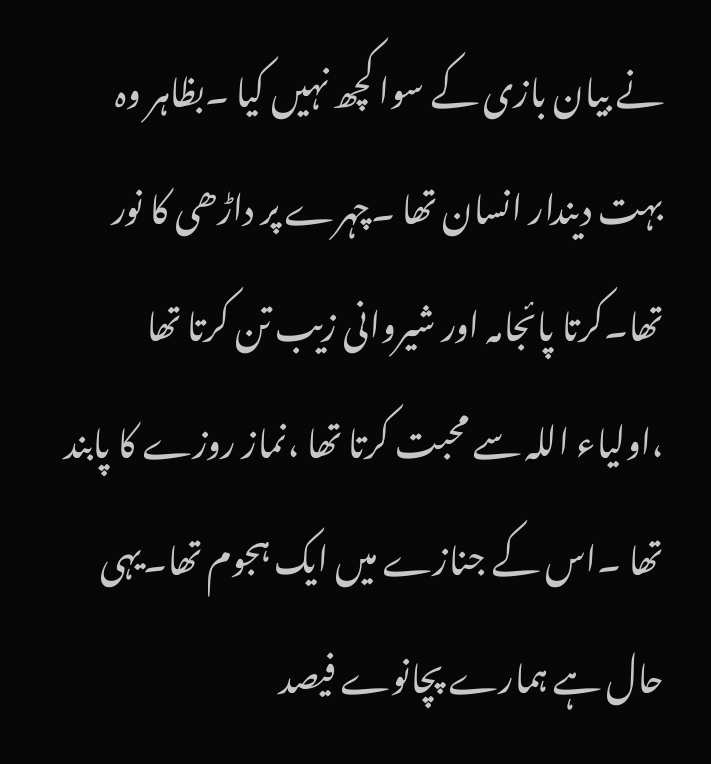نے بیان بازی کے سوا کچھ نہیں کیا ۔بظاہر وہ بہت دیندار انسان تھا ۔چہرے پر داڑھی کا نور تھا۔کرتا پائجامہ اور شیروانی زیب تن کرتا تھا ،اولیاء اللہ سے محبت کرتا تھا ،نماز روزے کا پابند تھا ۔اس کے جنازے میں ایک ہجوم تھا۔یہی حال ہے ہمارے پچانوے فیصد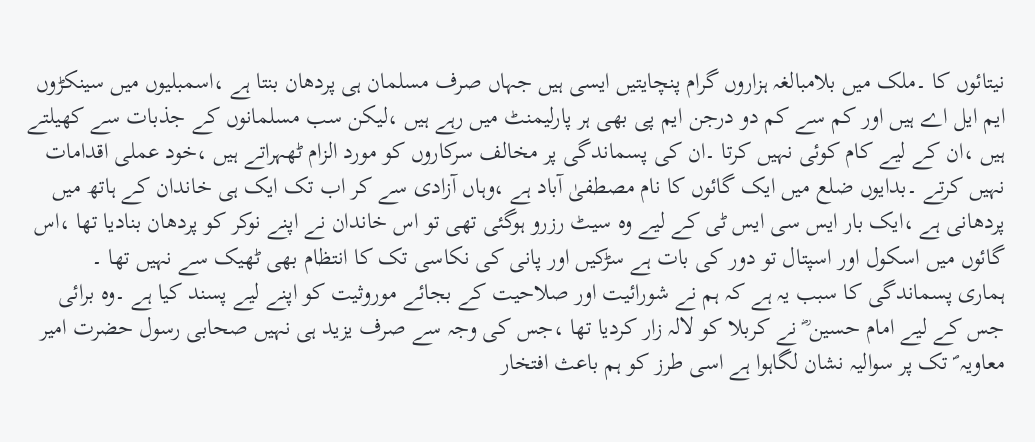نیتائوں کا ۔ملک میں بلامبالغہ ہزاروں گرام پنچایتیں ایسی ہیں جہاں صرف مسلمان ہی پردھان بنتا ہے ،اسمبلیوں میں سینکڑوں ایم ایل اے ہیں اور کم سے کم دو درجن ایم پی بھی ہر پارلیمنٹ میں رہے ہیں ،لیکن سب مسلمانوں کے جذبات سے کھیلتے ہیں ،ان کے لیے کام کوئی نہیں کرتا ۔ان کی پسماندگی پر مخالف سرکاروں کو مورد الزام ٹھہراتے ہیں ،خود عملی اقدامات نہیں کرتے ۔بدایوں ضلع میں ایک گائوں کا نام مصطفیٰ آباد ہے ،وہاں آزادی سے کر اب تک ایک ہی خاندان کے ہاتھ میں پردھانی ہے ،ایک بار ایس سی ایس ٹی کے لیے وہ سیٹ رزرو ہوگئی تھی تو اس خاندان نے اپنے نوکر کو پردھان بنادیا تھا ،اس گائوں میں اسکول اور اسپتال تو دور کی بات ہے سڑکیں اور پانی کی نکاسی تک کا انتظام بھی ٹھیک سے نہیں تھا ۔
ہماری پسماندگی کا سبب یہ ہے کہ ہم نے شورائیت اور صلاحیت کے بجائے موروثیت کو اپنے لیے پسند کیا ہے ۔وہ برائی جس کے لیے امام حسین ؓ نے کربلا کو لالہ زار کردیا تھا ،جس کی وجہ سے صرف یزید ہی نہیں صحابی رسول حضرت امیر معاویہ ؐ تک پر سوالیہ نشان لگاہوا ہے اسی طرز کو ہم باعث افتخار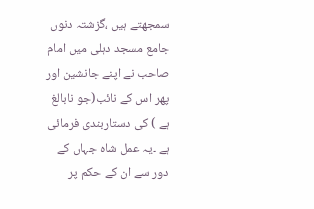سمجھتے ہیں ،گزشتہ دنوں جامع مسجد دہلی میں امام صاحب نے اپنے جانشین اور پھر اس کے نائب(جو نابالغ ہے ) کی دستاربندی فرمائی ہے ۔یہ عمل شاہ جہاں کے دور سے ان کے حکم پر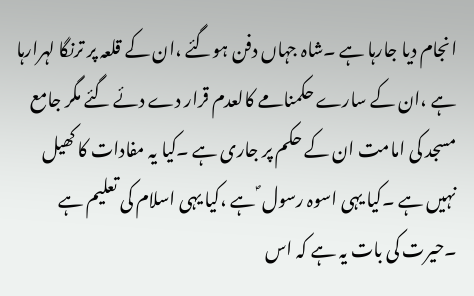انجام دیا جارہا ہے ۔شاہ جہاں دفن ہوگئے ،ان کے قلعہ پر ترنگا لہرارہا ہے ،ان کے سارے حکمنامے کالعدم قرار دے دئے گئے مگر جامع مسجد کی امامت ان کے حکم پر جاری ہے ۔کیا یہ مفادات کا کھیل نہیں ہے ۔کیا یہی اسوہ رسول ؐ ہے ،کیا یہی اسلام کی تعلیم ہے ۔حیرت کی بات یہ ہے کہ اس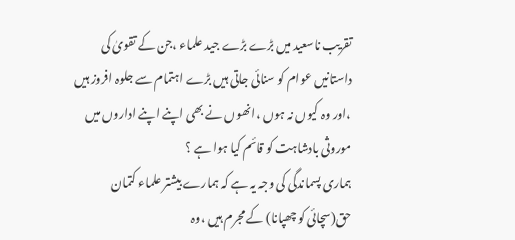تقریب ناسعید میں بڑے بڑے جید علماء ،جن کے تقویٰ کی داستانیں عوام کو سنائی جاتی ہیں بڑے اہتمام سے جلوہ افروز ہیں ،اور وہ کیوں نہ ہوں ،انھوں نے بھی اپنے اپنے اداروں میں موروثی بادشاہت کو قائم کیا ہوا ہے ؟
ہماری پسماندگی کی وجہ یہ ہے کہ ہمارے بیشتر علماء کتمان حق(سچائی کو چھپانا) کے مجرم ہیں ،وہ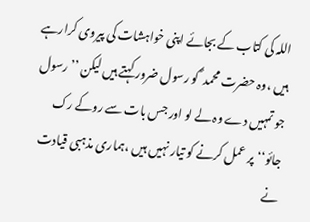اللہ کی کتاب کے بجائے اپنی خواہشات کی پیروی کرارہے ہیں ،وہ حضرت محمد ؐ کو رسول ضرور کہتے ہیں لیکن ’’رسول جو تمہیں دے وہ لے لو اور جس بات سے روکے رک جائو‘‘پر عمل کرنے کو تیار نہیں ہیں ،ہماری مذہبی قیادت نے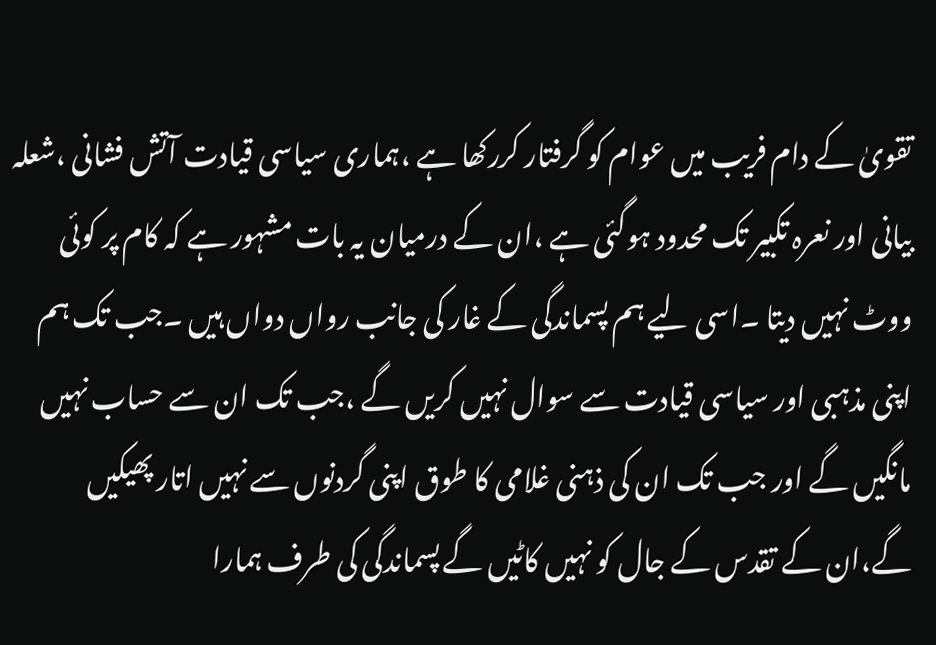تقویٰ کے دام فریب میں عوام کو گرفتار کررکھا ہے ،ہماری سیاسی قیادت آتش فشانی ،شعلہ بیانی اور نعرہ تکبیر تک محدود ہوگئی ہے ،ان کے درمیان یہ بات مشہور ہے کہ کام پر کوئی ووٹ نہیں دیتا ۔اسی لیے ہم پسماندگی کے غار کی جانب رواں دواں ہیں ۔جب تک ہم اپنی مذہبی اور سیاسی قیادت سے سوال نہیں کریں گے ،جب تک ان سے حساب نہیں مانگیں گے اور جب تک ان کی ذہنی غلامی کا طوق اپنی گردنوں سے نہیں اتار پھیکیں گے،ان کے تقدس کے جال کو نہیں کاٹیں گے پسماندگی کی طرف ہمارا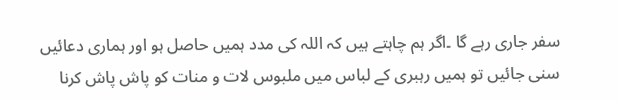سفر جاری رہے گا ۔اگر ہم چاہتے ہیں کہ اللہ کی مدد ہمیں حاصل ہو اور ہماری دعائیں سنی جائیں تو ہمیں رہبری کے لباس میں ملبوس لات و منات کو پاش پاش کرنا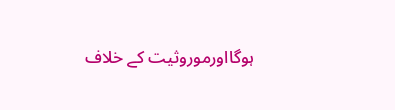ہوگااورموروثیت کے خلاف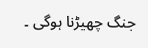جنگ چھیڑنا ہوگی ۔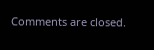Comments are closed.